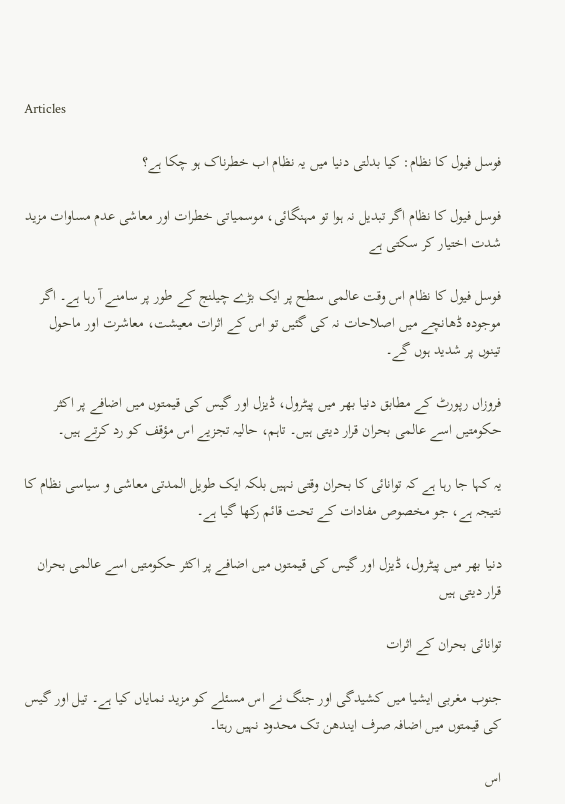Articles

فوسل فیول کا نظام: کیا بدلتی دنیا میں یہ نظام اب خطرناک ہو چکا ہے؟

فوسل فیول کا نظام اگر تبدیل نہ ہوا تو مہنگائی، موسمیاتی خطرات اور معاشی عدم مساوات مزید شدت اختیار کر سکتی ہے

فوسل فیول کا نظام اس وقت عالمی سطح پر ایک بڑے چیلنج کے طور پر سامنے آ رہا ہے۔ اگر موجودہ ڈھانچے میں اصلاحات نہ کی گئیں تو اس کے اثرات معیشت، معاشرت اور ماحول تینوں پر شدید ہوں گے۔

فروزاں رپورٹ کے مطابق دنیا بھر میں پیٹرول، ڈیزل اور گیس کی قیمتوں میں اضافے پر اکثر حکومتیں اسے عالمی بحران قرار دیتی ہیں۔ تاہم، حالیہ تجزیے اس مؤقف کو رد کرتے ہیں۔

یہ کہا جا رہا ہے کہ توانائی کا بحران وقتی نہیں بلکہ ایک طویل المدتی معاشی و سیاسی نظام کا نتیجہ ہے، جو مخصوص مفادات کے تحت قائم رکھا گیا ہے۔

دنیا بھر میں پیٹرول، ڈیزل اور گیس کی قیمتوں میں اضافے پر اکثر حکومتیں اسے عالمی بحران قرار دیتی ہیں

توانائی بحران کے اثرات

جنوب مغربی ایشیا میں کشیدگی اور جنگ نے اس مسئلے کو مزید نمایاں کیا ہے۔ تیل اور گیس کی قیمتوں میں اضافہ صرف ایندھن تک محدود نہیں رہتا۔

اس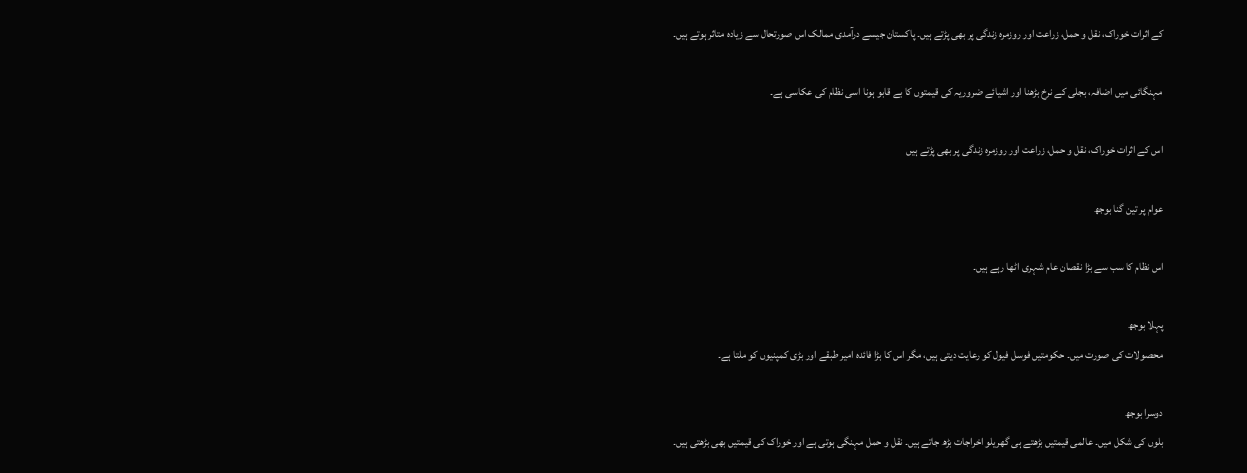کے اثرات خوراک، نقل و حمل، زراعت اور روزمرہ زندگی پر بھی پڑتے ہیں۔ پاکستان جیسے درآمدی ممالک اس صورتحال سے زیادہ متاثر ہوتے ہیں۔

مہنگائی میں اضافہ، بجلی کے نرخ بڑھنا اور اشیائے ضروریہ کی قیمتوں کا بے قابو ہونا اسی نظام کی عکاسی ہے۔

اس کے اثرات خوراک، نقل و حمل، زراعت اور روزمرہ زندگی پر بھی پڑتے ہیں

عوام پر تین گنا بوجھ

اس نظام کا سب سے بڑا نقصان عام شہری اٹھا رہے ہیں۔

پہلا بوجھ
محصولات کی صورت میں۔ حکومتیں فوسل فیول کو رعایت دیتی ہیں، مگر اس کا بڑا فائدہ امیر طبقے اور بڑی کمپنیوں کو ملتا ہے۔

دوسرا بوجھ
بلوں کی شکل میں۔ عالمی قیمتیں بڑھتے ہی گھریلو اخراجات بڑھ جاتے ہیں۔ نقل و حمل مہنگی ہوتی ہے اور خوراک کی قیمتیں بھی بڑھتی ہیں۔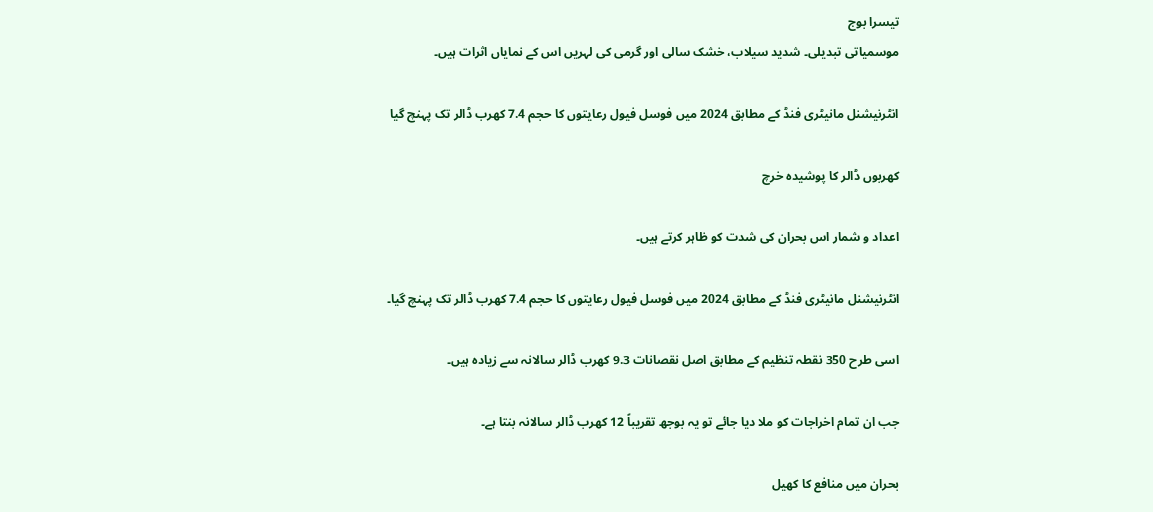تیسرا بوج
موسمیاتی تبدیلی۔ شدید سیلاب، خشک سالی اور گرمی کی لہریں اس کے نمایاں اثرات ہیں۔

انٹرنیشنل مانیٹری فنڈ کے مطابق 2024 میں فوسل فیول رعایتوں کا حجم 7.4 کھرب ڈالر تک پہنچ گیا

کھربوں ڈالر کا پوشیدہ خرچ

اعداد و شمار اس بحران کی شدت کو ظاہر کرتے ہیں۔

انٹرنیشنل مانیٹری فنڈ کے مطابق 2024 میں فوسل فیول رعایتوں کا حجم 7.4 کھرب ڈالر تک پہنچ گیا۔

اسی طرح 350 نقطہ تنظیم کے مطابق اصل نقصانات 9.3 کھرب ڈالر سالانہ سے زیادہ ہیں۔

جب ان تمام اخراجات کو ملا دیا جائے تو یہ بوجھ تقریباً 12 کھرب ڈالر سالانہ بنتا ہے۔

بحران میں منافع کا کھیل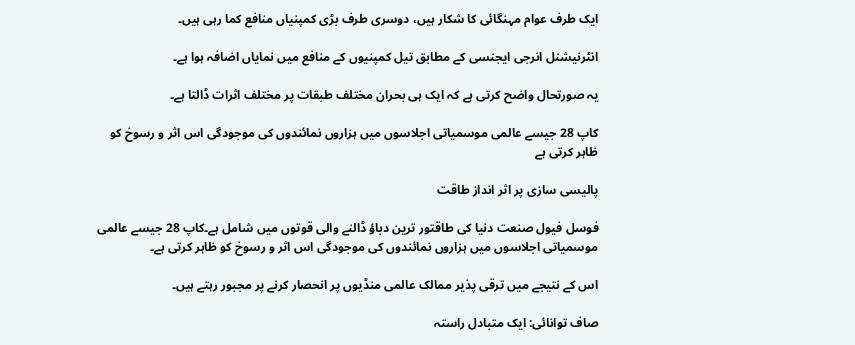ایک طرف عوام مہنگائی کا شکار ہیں، دوسری طرف بڑی کمپنیاں منافع کما رہی ہیں۔

انٹرنیشنل انرجی ایجنسی کے مطابق تیل کمپنیوں کے منافع میں نمایاں اضافہ ہوا ہے۔

یہ صورتحال واضح کرتی ہے کہ ایک ہی بحران مختلف طبقات پر مختلف اثرات ڈالتا ہے۔

کاپ 28 جیسے عالمی موسمیاتی اجلاسوں میں ہزاروں نمائندوں کی موجودگی اس اثر و رسوخ کو ظاہر کرتی ہے

پالیسی سازی پر اثر انداز طاقت

فوسل فیول صنعت دنیا کی طاقتور ترین دباؤ ڈالنے والی قوتوں میں شامل ہے۔کاپ 28 جیسے عالمی موسمیاتی اجلاسوں میں ہزاروں نمائندوں کی موجودگی اس اثر و رسوخ کو ظاہر کرتی ہے۔

اس کے نتیجے میں ترقی پذیر ممالک عالمی منڈیوں پر انحصار کرنے پر مجبور رہتے ہیں۔

صاف توانائی: ایک متبادل راستہ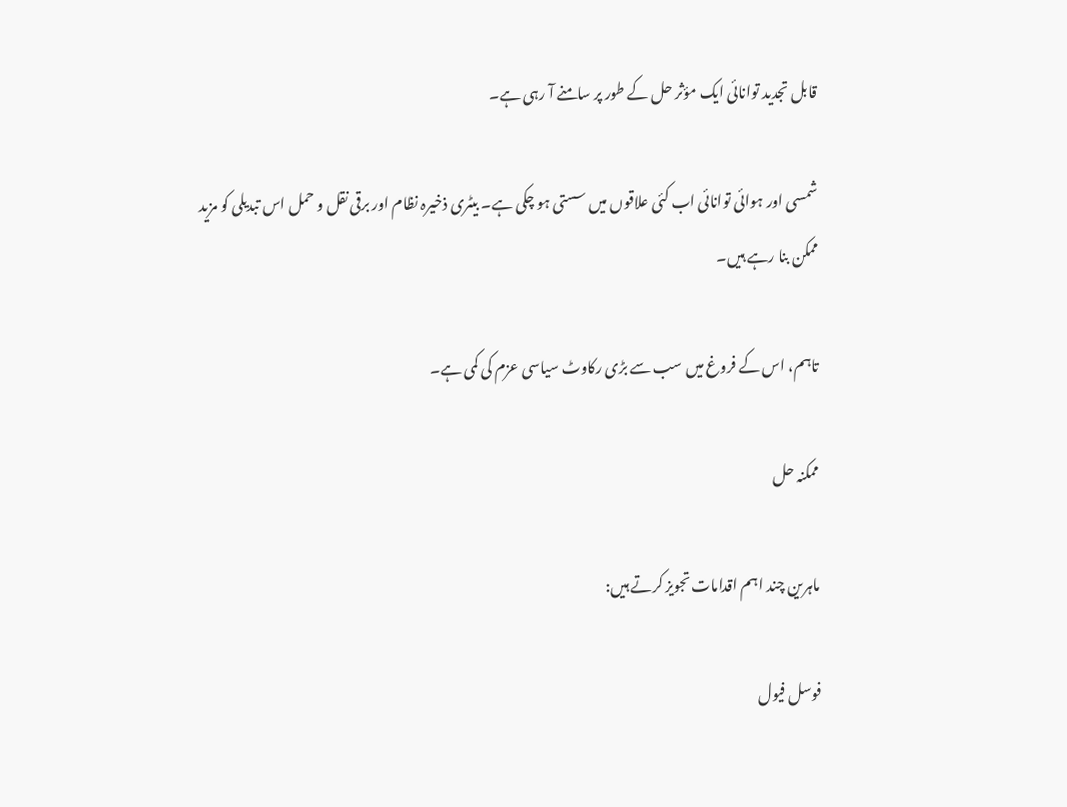قابل تجدید توانائی ایک مؤثر حل کے طور پر سامنے آ رہی ہے۔

شمسی اور ہوائی توانائی اب کئی علاقوں میں سستی ہو چکی ہے۔ بیٹری ذخیرہ نظام اور برقی نقل و حمل اس تبدیلی کو مزید ممکن بنا رہے ہیں۔

تاہم، اس کے فروغ میں سب سے بڑی رکاوٹ سیاسی عزم کی کمی ہے۔

ممکنہ حل

ماہرین چند اہم اقدامات تجویز کرتے ہیں:

فوسل فیول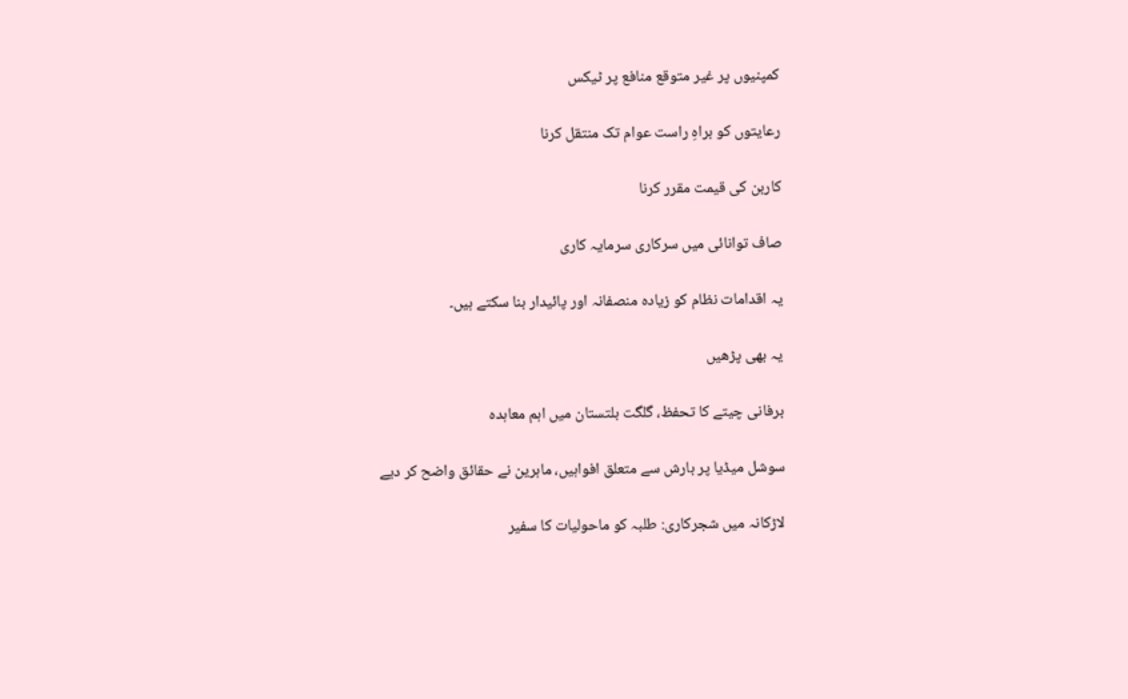کمپنیوں پر غیر متوقع منافع پر ٹیکس

رعایتوں کو براہِ راست عوام تک منتقل کرنا

کاربن کی قیمت مقرر کرنا

صاف توانائی میں سرکاری سرمایہ کاری

یہ اقدامات نظام کو زیادہ منصفانہ اور پائیدار بنا سکتے ہیں۔

یہ بھی پڑھیں

برفانی چیتے کا تحفظ، گلگت بلتستان میں اہم معاہدہ

سوشل میڈیا پر بارش سے متعلق افواہیں، ماہرین نے حقائق واضح کر دیے

لاڑکانہ میں شجرکاری: طلبہ کو ماحولیات کا سفیر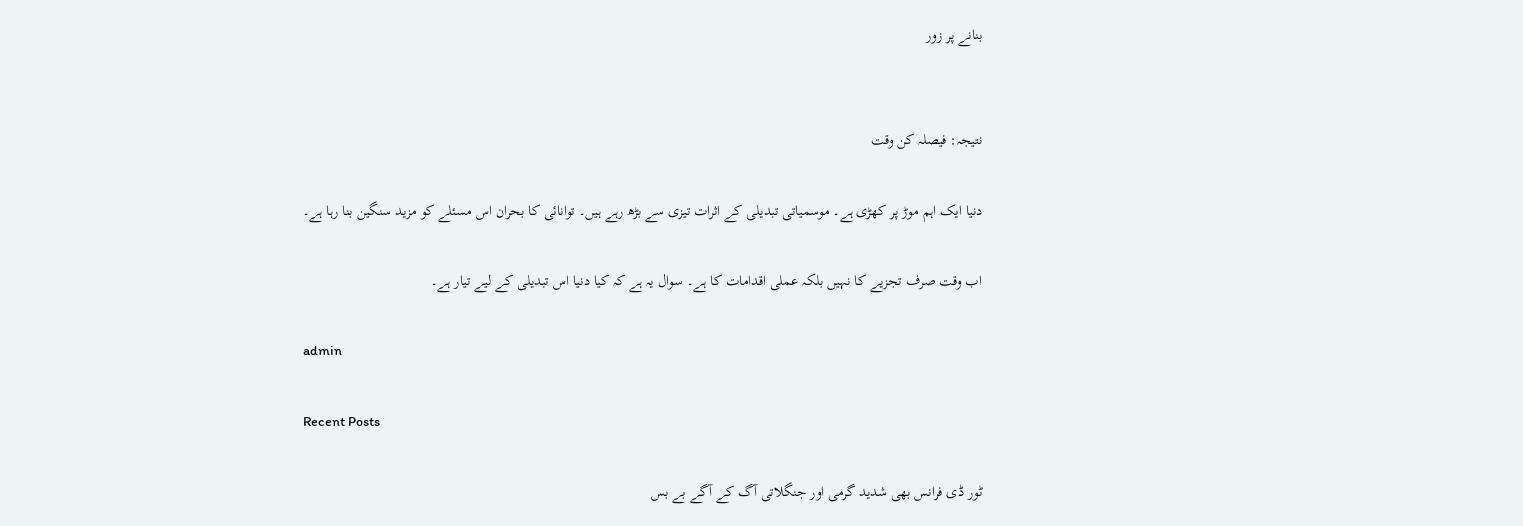بنانے پر زور


نتیجہ: فیصلہ کن وقت

دنیا ایک اہم موڑ پر کھڑی ہے۔ موسمیاتی تبدیلی کے اثرات تیزی سے بڑھ رہے ہیں۔ توانائی کا بحران اس مسئلے کو مزید سنگین بنا رہا ہے۔

اب وقت صرف تجزیے کا نہیں بلکہ عملی اقدامات کا ہے۔ سوال یہ ہے کہ کیا دنیا اس تبدیلی کے لیے تیار ہے۔

admin

Recent Posts

ٹور ڈی فرانس بھی شدید گرمی اور جنگلاتی آگ کے آگے بے بس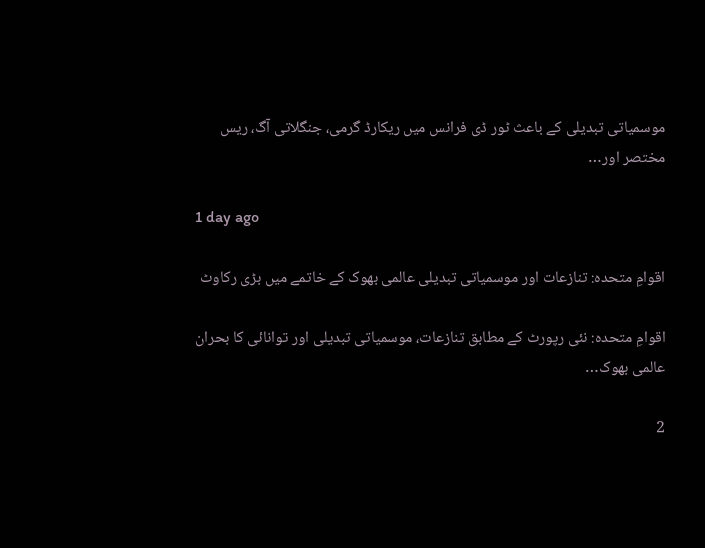موسمیاتی تبدیلی کے باعث ٹور ڈی فرانس میں ریکارڈ گرمی، جنگلاتی آگ، ریس مختصر اور…

1 day ago

اقوامِ متحدہ: تنازعات اور موسمیاتی تبدیلی عالمی بھوک کے خاتمے میں بڑی رکاوٹ

اقوامِ متحدہ: نئی رپورٹ کے مطابق تنازعات، موسمیاتی تبدیلی اور توانائی کا بحران عالمی بھوک…

2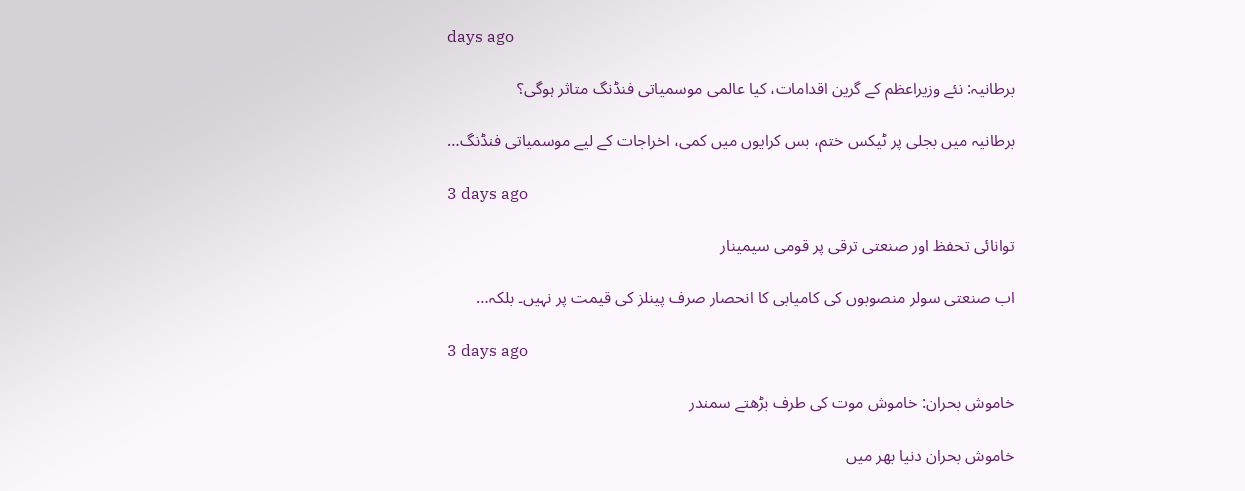days ago

برطانیہ: نئے وزیراعظم کے گرین اقدامات، کیا عالمی موسمیاتی فنڈنگ متاثر ہوگی؟

برطانیہ میں بجلی پر ٹیکس ختم، بس کرایوں میں کمی، اخراجات کے لیے موسمیاتی فنڈنگ…

3 days ago

توانائی تحفظ اور صنعتی ترقی پر قومی سیمینار

اب صنعتی سولر منصوبوں کی کامیابی کا انحصار صرف پینلز کی قیمت پر نہیں۔ بلکہ…

3 days ago

خاموش بحران: خاموش موت کی طرف بڑھتے سمندر

خاموش بحران دنیا بھر میں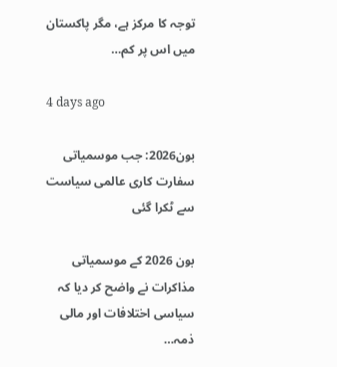توجہ کا مرکز ہے، مگر پاکستان میں اس پر کم…

4 days ago

بون2026: جب موسمیاتی سفارت کاری عالمی سیاست سے ٹکرا گئی

بون 2026 کے موسمیاتی مذاکرات نے واضح کر دیا کہ سیاسی اختلافات اور مالی ذمہ…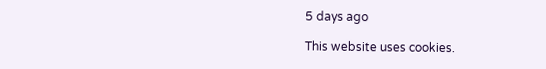5 days ago

This website uses cookies.